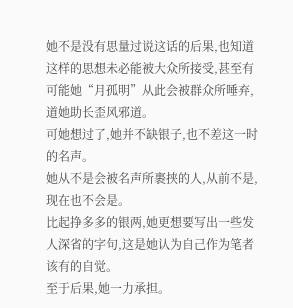她不是没有思量过说这话的后果,也知道这样的思想未必能被大众所接受,甚至有可能她“月孤明”从此会被群众所唾弃,道她助长歪风邪道。
可她想过了,她并不缺银子,也不差这一时的名声。
她从不是会被名声所裹挟的人,从前不是,现在也不会是。
比起挣多多的银两,她更想要写出一些发人深省的字句,这是她认为自己作为笔者该有的自觉。
至于后果,她一力承担。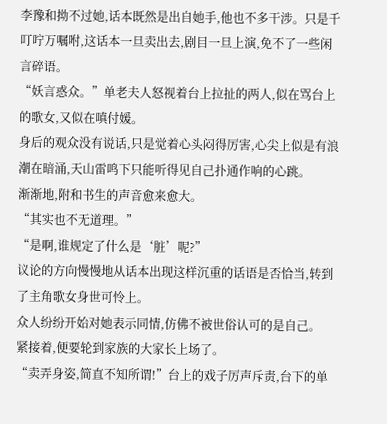李豫和拗不过她,话本既然是出自她手,他也不多干涉。只是千叮咛万嘱咐,这话本一旦卖出去,剧目一旦上演,免不了一些闲言碎语。
“妖言惑众。”单老夫人怒视着台上拉扯的两人,似在骂台上的歌女,又似在嗔付媛。
身后的观众没有说话,只是觉着心头闷得厉害,心尖上似是有浪潮在暗涌,天山雷鸣下只能听得见自己扑通作响的心跳。
渐渐地,附和书生的声音愈来愈大。
“其实也不无道理。”
“是啊,谁规定了什么是‘脏’呢?”
议论的方向慢慢地从话本出现这样沉重的话语是否恰当,转到了主角歌女身世可怜上。
众人纷纷开始对她表示同情,仿佛不被世俗认可的是自己。
紧接着,便要轮到家族的大家长上场了。
“卖弄身姿,简直不知所谓!”台上的戏子厉声斥责,台下的单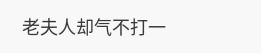老夫人却气不打一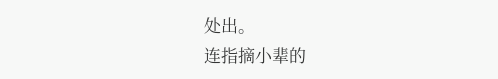处出。
连指摘小辈的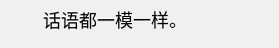话语都一模一样。